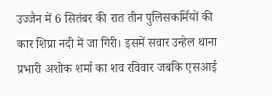उज्जैन में 6 सितंबर की रात तीन पुलिसकर्मियों की कार शिप्रा नदी में जा गिरी। इसमें सवार उन्हेल थाना प्रभारी अशोक शर्मा का शव रविवार जबकि एसआई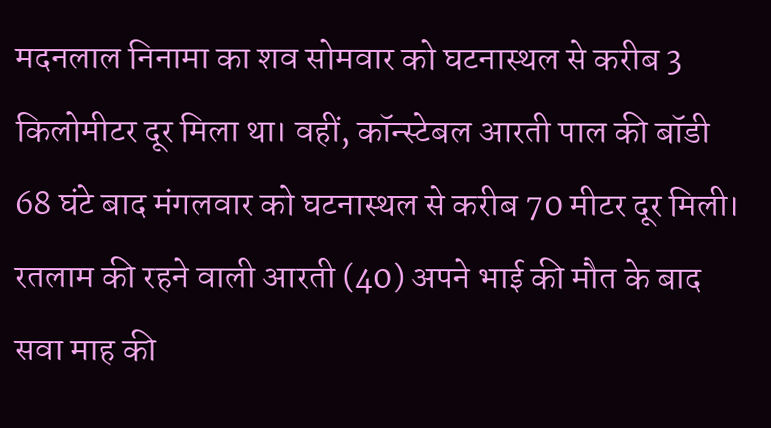मदनलाल निनामा का शव सोमवार को घटनास्थल से करीब 3 किलोमीटर दूर मिला था। वहीं, कॉन्स्टेबल आरती पाल की बॉडी 68 घंटे बाद मंगलवार को घटनास्थल से करीब 70 मीटर दूर मिली। रतलाम की रहने वाली आरती (40) अपने भाई की मौत के बाद सवा माह की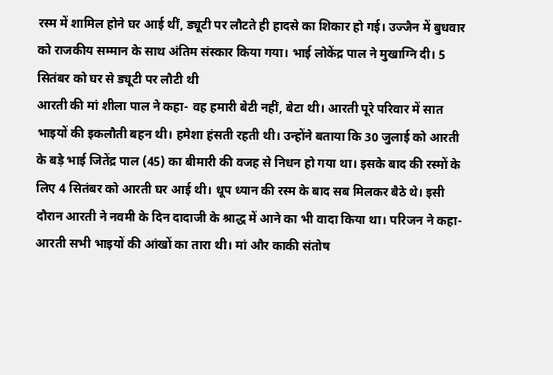रस्म में शामिल होने घर आई थीं, ड्यूटी पर लौटते ही हादसे का शिकार हो गई। उज्जैन में बुधवार को राजकीय सम्मान के साथ अंतिम संस्कार किया गया। भाई लोकेंद्र पाल ने मुखाग्नि दी। 5 सितंबर को घर से ड्यूटी पर लौटी थी
आरती की मां शीला पाल ने कहा- वह हमारी बेटी नहीं, बेटा थी। आरती पूरे परिवार में सात भाइयों की इकलौती बहन थी। हमेशा हंसती रहती थी। उन्होंने बताया कि 30 जुलाई को आरती के बड़े भाई जितेंद्र पाल (45) का बीमारी की वजह से निधन हो गया था। इसके बाद की रस्मों के लिए 4 सितंबर को आरती घर आई थी। धूप ध्यान की रस्म के बाद सब मिलकर बैठे थे। इसी दौरान आरती ने नवमी के दिन दादाजी के श्राद्ध में आने का भी वादा किया था। परिजन ने कहा- आरती सभी भाइयों की आंखों का तारा थी। मां और काकी संतोष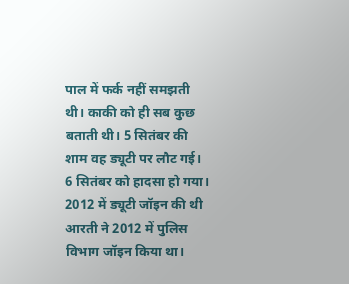पाल में फर्क नहीं समझती थी। काकी को ही सब कुछ बताती थी। 5 सितंबर की शाम वह ड्यूटी पर लौट गई। 6 सितंबर को हादसा हो गया। 2012 में ड्यूटी जॉइन की थी
आरती ने 2012 में पुलिस विभाग जॉइन किया था।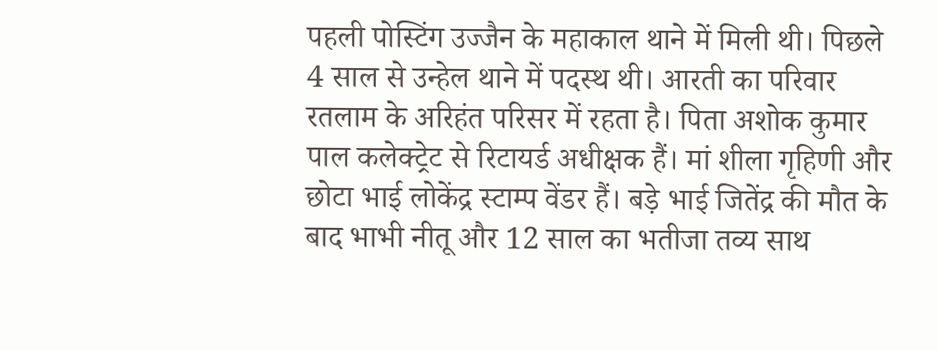पहली पोस्टिंग उज्जैन के महाकाल थाने में मिली थी। पिछले 4 साल से उन्हेल थाने में पदस्थ थी। आरती का परिवार रतलाम के अरिहंत परिसर में रहता है। पिता अशोक कुमार पाल कलेक्ट्रेट से रिटायर्ड अधीक्षक हैं। मां शीला गृहिणी और छोटा भाई लोकेंद्र स्टाम्प वेंडर हैं। बड़े भाई जितेंद्र की मौत के बाद भाभी नीतू और 12 साल का भतीजा तव्य साथ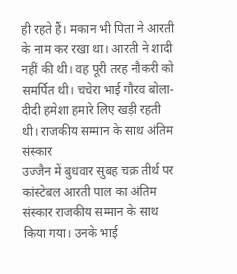ही रहते हैं। मकान भी पिता ने आरती के नाम कर रखा था। आरती ने शादी नहीं की थी। वह पूरी तरह नौकरी को समर्पित थी। चचेरा भाई गौरव बोला- दीदी हमेशा हमारे लिए खड़ी रहती थी। राजकीय सम्मान के साथ अंतिम संस्कार
उज्जैन में बुधवार सुबह चक्र तीर्थ पर कांस्टेबल आरती पाल का अंतिम संस्कार राजकीय सम्मान के साथ किया गया। उनके भाई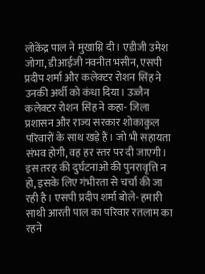लोकेंद्र पाल ने मुखाग्नि दी। एडीजी उमेश जोगा, डीआईजी नवनीत भसीन, एसपी प्रदीप शर्मा और कलेक्टर रोशन सिंह ने उनकी अर्थी को कंधा दिया। उज्जैन कलेक्टर रोशन सिंह ने कहा- जिला प्रशासन और राज्य सरकार शोकाकुल परिवारों के साथ खड़े हैं। जो भी सहायता संभव होगी, वह हर स्तर पर दी जाएगी। इस तरह की दुर्घटनाओं की पुनरावृत्ति न हो, इसके लिए गंभीरता से चर्चा की जा रही है। एसपी प्रदीप शर्मा बोले- हमारी साथी आरती पाल का परिवार रतलाम का रहने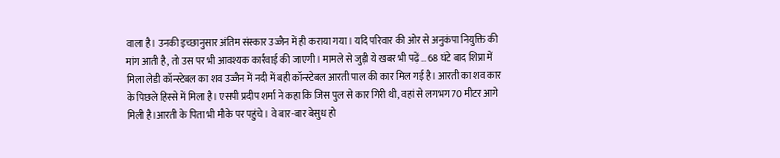वाला है। उनकी इच्छानुसार अंतिम संस्कार उज्जैन में ही कराया गया। यदि परिवार की ओर से अनुकंपा नियुक्ति की मांग आती है, तो उस पर भी आवश्यक कार्रवाई की जाएगी। मामले से जुड़ी ये खबर भी पढ़ें… 68 घंटे बाद शिप्रा में मिला लेडी कॉन्स्टेबल का शव उज्जैन में नदी में बही कॉन्स्टेबल आरती पाल की कार मिल गई है। आरती का शव कार के पिछले हिस्से में मिला है। एसपी प्रदीप शर्मा ने कहा कि जिस पुल से कार गिरी थी, वहां से लगभग 70 मीटर आगे मिली है।आरती के पिता भी मौके पर पहुंचे। वे बार-बार बेसुध हो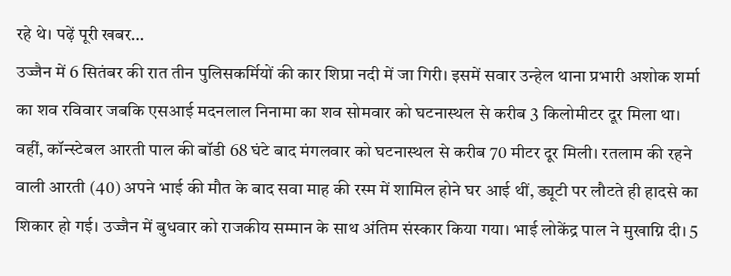रहे थे। पढ़ें पूरी खबर…
उज्जैन में 6 सितंबर की रात तीन पुलिसकर्मियों की कार शिप्रा नदी में जा गिरी। इसमें सवार उन्हेल थाना प्रभारी अशोक शर्मा का शव रविवार जबकि एसआई मदनलाल निनामा का शव सोमवार को घटनास्थल से करीब 3 किलोमीटर दूर मिला था। वहीं, कॉन्स्टेबल आरती पाल की बॉडी 68 घंटे बाद मंगलवार को घटनास्थल से करीब 70 मीटर दूर मिली। रतलाम की रहने वाली आरती (40) अपने भाई की मौत के बाद सवा माह की रस्म में शामिल होने घर आई थीं, ड्यूटी पर लौटते ही हादसे का शिकार हो गई। उज्जैन में बुधवार को राजकीय सम्मान के साथ अंतिम संस्कार किया गया। भाई लोकेंद्र पाल ने मुखाग्नि दी। 5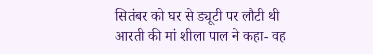सितंबर को घर से ड्यूटी पर लौटी थी
आरती की मां शीला पाल ने कहा- वह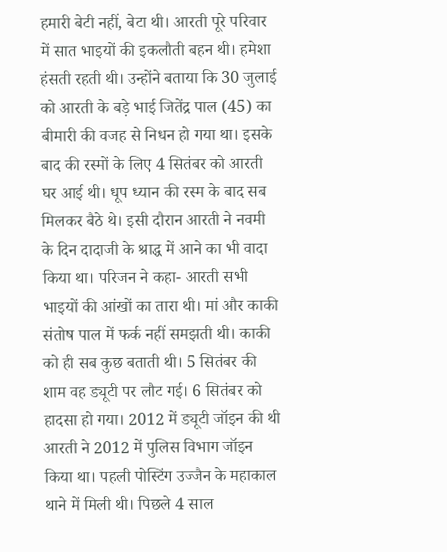हमारी बेटी नहीं, बेटा थी। आरती पूरे परिवार में सात भाइयों की इकलौती बहन थी। हमेशा हंसती रहती थी। उन्होंने बताया कि 30 जुलाई को आरती के बड़े भाई जितेंद्र पाल (45) का बीमारी की वजह से निधन हो गया था। इसके बाद की रस्मों के लिए 4 सितंबर को आरती घर आई थी। धूप ध्यान की रस्म के बाद सब मिलकर बैठे थे। इसी दौरान आरती ने नवमी के दिन दादाजी के श्राद्ध में आने का भी वादा किया था। परिजन ने कहा- आरती सभी भाइयों की आंखों का तारा थी। मां और काकी संतोष पाल में फर्क नहीं समझती थी। काकी को ही सब कुछ बताती थी। 5 सितंबर की शाम वह ड्यूटी पर लौट गई। 6 सितंबर को हादसा हो गया। 2012 में ड्यूटी जॉइन की थी
आरती ने 2012 में पुलिस विभाग जॉइन किया था। पहली पोस्टिंग उज्जैन के महाकाल थाने में मिली थी। पिछले 4 साल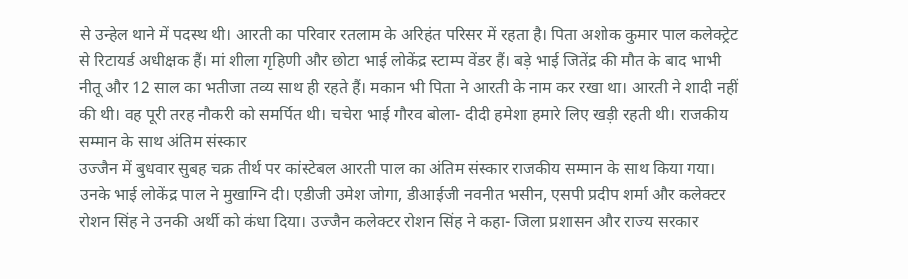से उन्हेल थाने में पदस्थ थी। आरती का परिवार रतलाम के अरिहंत परिसर में रहता है। पिता अशोक कुमार पाल कलेक्ट्रेट से रिटायर्ड अधीक्षक हैं। मां शीला गृहिणी और छोटा भाई लोकेंद्र स्टाम्प वेंडर हैं। बड़े भाई जितेंद्र की मौत के बाद भाभी नीतू और 12 साल का भतीजा तव्य साथ ही रहते हैं। मकान भी पिता ने आरती के नाम कर रखा था। आरती ने शादी नहीं की थी। वह पूरी तरह नौकरी को समर्पित थी। चचेरा भाई गौरव बोला- दीदी हमेशा हमारे लिए खड़ी रहती थी। राजकीय सम्मान के साथ अंतिम संस्कार
उज्जैन में बुधवार सुबह चक्र तीर्थ पर कांस्टेबल आरती पाल का अंतिम संस्कार राजकीय सम्मान के साथ किया गया। उनके भाई लोकेंद्र पाल ने मुखाग्नि दी। एडीजी उमेश जोगा, डीआईजी नवनीत भसीन, एसपी प्रदीप शर्मा और कलेक्टर रोशन सिंह ने उनकी अर्थी को कंधा दिया। उज्जैन कलेक्टर रोशन सिंह ने कहा- जिला प्रशासन और राज्य सरकार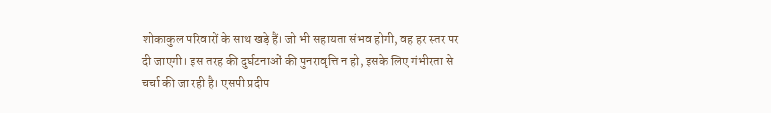शोकाकुल परिवारों के साथ खड़े हैं। जो भी सहायता संभव होगी, वह हर स्तर पर दी जाएगी। इस तरह की दुर्घटनाओं की पुनरावृत्ति न हो, इसके लिए गंभीरता से चर्चा की जा रही है। एसपी प्रदीप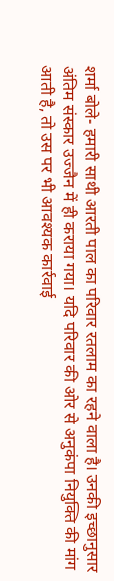शर्मा बोले- हमारी साथी आरती पाल का परिवार रतलाम का रहने वाला है। उनकी इच्छानुसार अंतिम संस्कार उज्जैन में ही कराया गया। यदि परिवार की ओर से अनुकंपा नियुक्ति की मांग आती है, तो उस पर भी आवश्यक कार्रवाई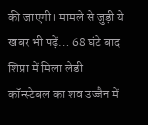की जाएगी। मामले से जुड़ी ये खबर भी पढ़ें… 68 घंटे बाद शिप्रा में मिला लेडी कॉन्स्टेबल का शव उज्जैन में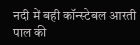नदी में बही कॉन्स्टेबल आरती पाल की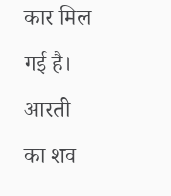कार मिल गई है। आरती का शव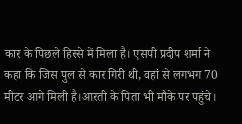कार के पिछले हिस्से में मिला है। एसपी प्रदीप शर्मा ने कहा कि जिस पुल से कार गिरी थी, वहां से लगभग 70 मीटर आगे मिली है।आरती के पिता भी मौके पर पहुंचे।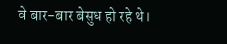वे बार-बार बेसुध हो रहे थे।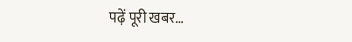पढ़ें पूरी खबर…